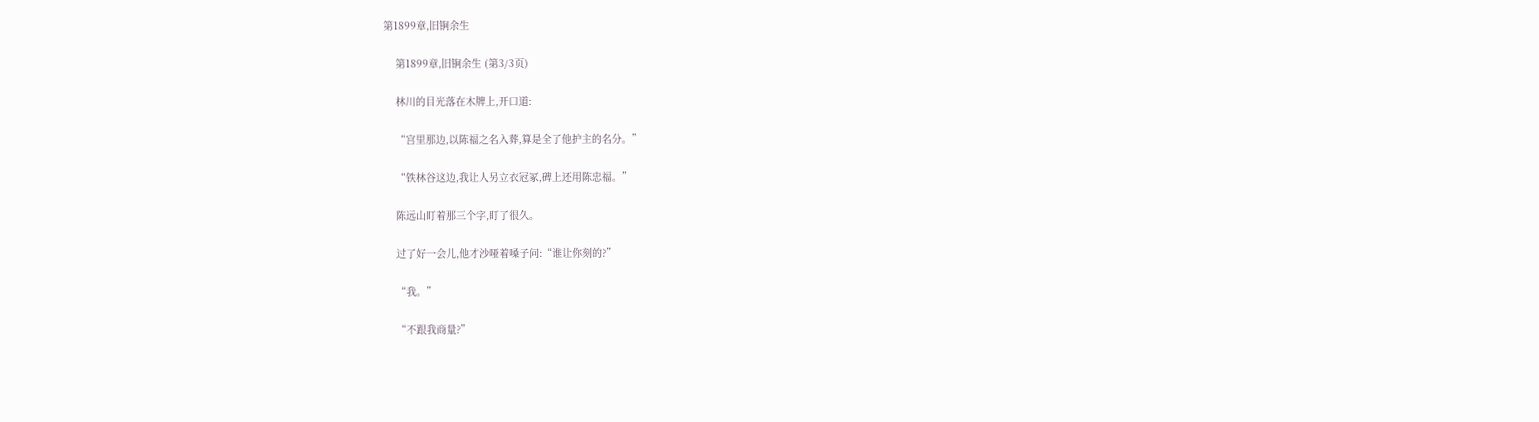第1899章,旧锏余生

    第1899章,旧锏余生 (第3/3页)

    林川的目光落在木牌上,开口道:

    “宫里那边,以陈福之名入葬,算是全了他护主的名分。”

    “铁林谷这边,我让人另立衣冠冢,碑上还用陈忠福。”

    陈远山盯着那三个字,盯了很久。

    过了好一会儿,他才沙哑着嗓子问:“谁让你刻的?”

    “我。”

    “不跟我商量?”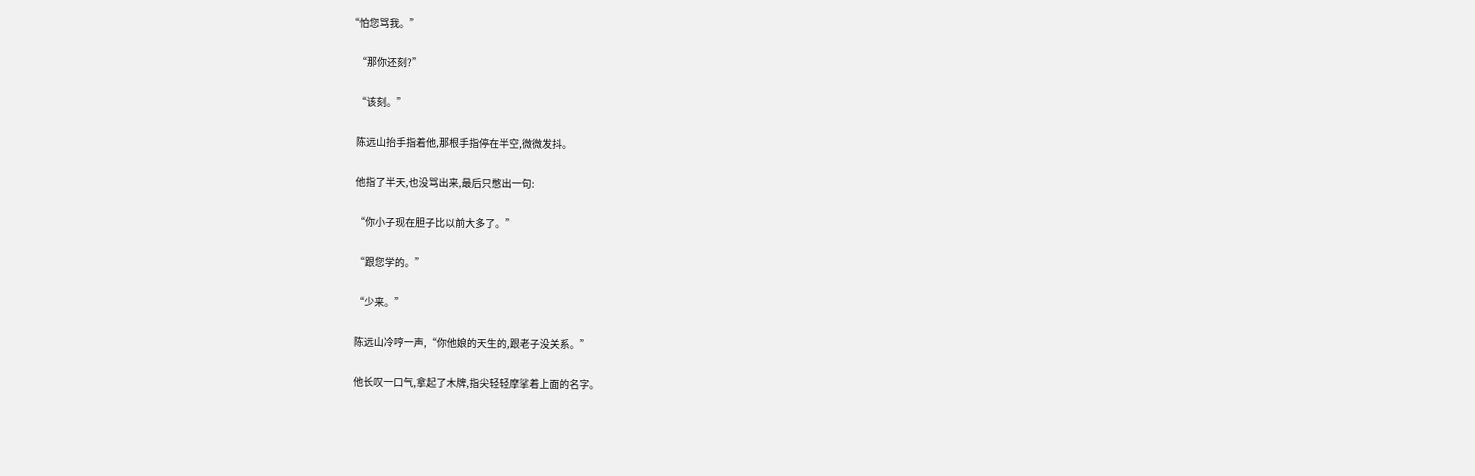“怕您骂我。”

    “那你还刻?”

    “该刻。”

    陈远山抬手指着他,那根手指停在半空,微微发抖。

    他指了半天,也没骂出来,最后只憋出一句:

    “你小子现在胆子比以前大多了。”

    “跟您学的。”

    “少来。”

    陈远山冷哼一声,“你他娘的天生的,跟老子没关系。”

    他长叹一口气,拿起了木牌,指尖轻轻摩挲着上面的名字。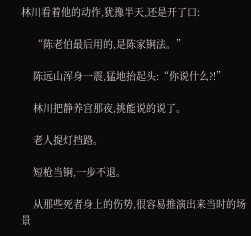林川看着他的动作,犹豫半天,还是开了口:

    “陈老伯最后用的,是陈家锏法。”

    陈远山浑身一震,猛地抬起头:“你说什么?!”

    林川把静养宫那夜,挑能说的说了。

    老人提灯挡路。

    短枪当锏,一步不退。

    从那些死者身上的伤势,很容易推演出来当时的场景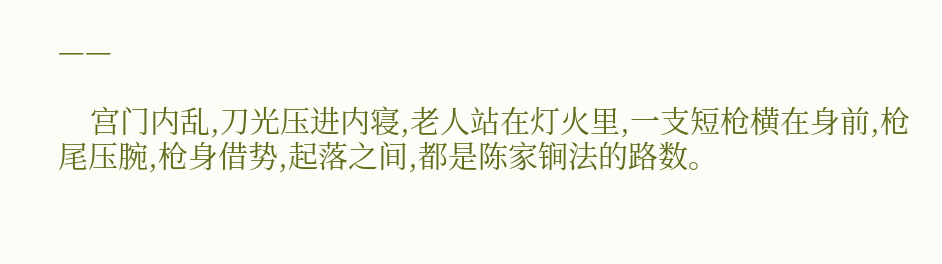——

    宫门内乱,刀光压进内寝,老人站在灯火里,一支短枪横在身前,枪尾压腕,枪身借势,起落之间,都是陈家锏法的路数。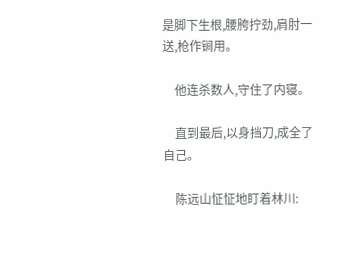是脚下生根,腰胯拧劲,肩肘一送,枪作锏用。

    他连杀数人,守住了内寝。

    直到最后,以身挡刀,成全了自己。

    陈远山怔怔地盯着林川: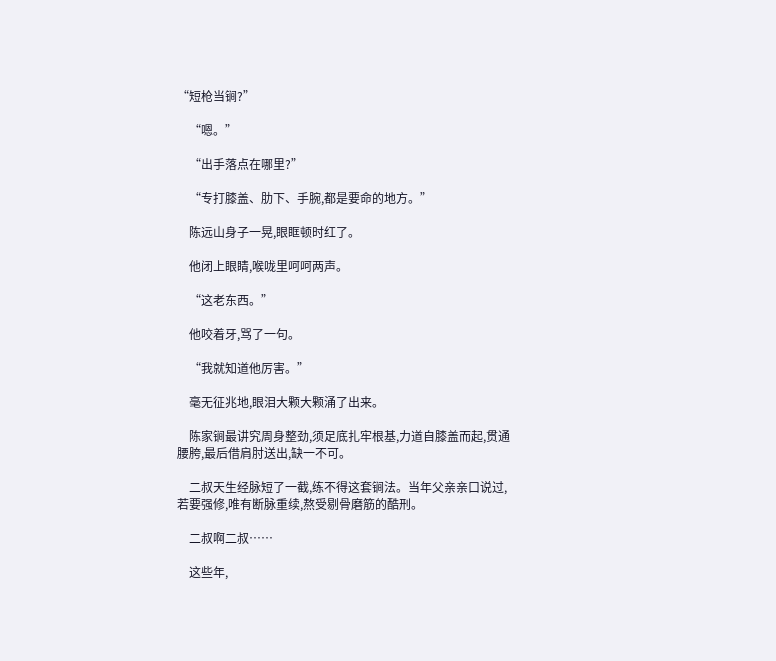“短枪当锏?”

    “嗯。”

    “出手落点在哪里?”

    “专打膝盖、肋下、手腕,都是要命的地方。”

    陈远山身子一晃,眼眶顿时红了。

    他闭上眼睛,喉咙里呵呵两声。

    “这老东西。”

    他咬着牙,骂了一句。

    “我就知道他厉害。”

    毫无征兆地,眼泪大颗大颗涌了出来。

    陈家锏最讲究周身整劲,须足底扎牢根基,力道自膝盖而起,贯通腰胯,最后借肩肘送出,缺一不可。

    二叔天生经脉短了一截,练不得这套锏法。当年父亲亲口说过,若要强修,唯有断脉重续,熬受剔骨磨筋的酷刑。

    二叔啊二叔……

    这些年,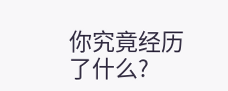你究竟经历了什么?